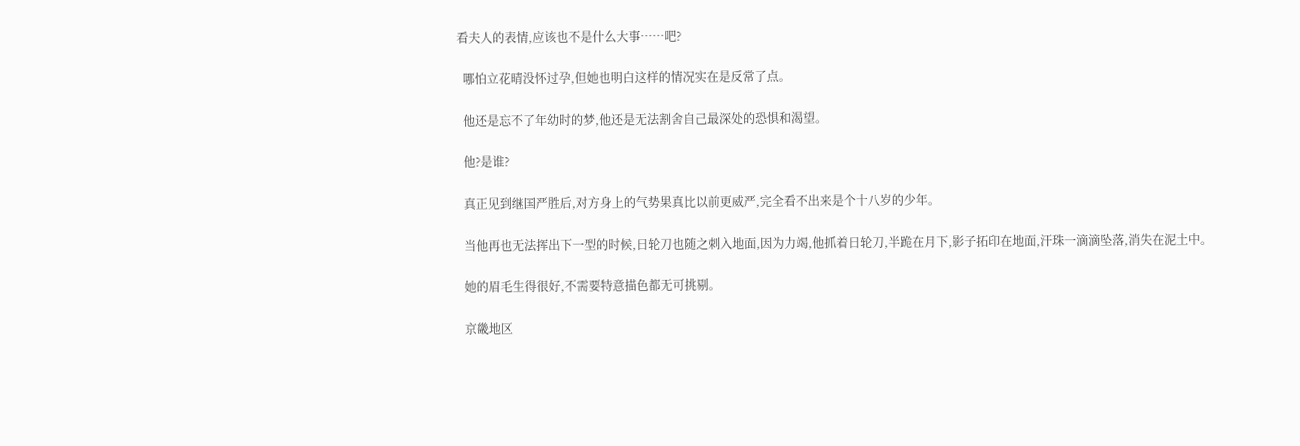看夫人的表情,应该也不是什么大事……吧?

  哪怕立花晴没怀过孕,但她也明白这样的情况实在是反常了点。

  他还是忘不了年幼时的梦,他还是无法割舍自己最深处的恐惧和渴望。

  他?是谁?

  真正见到继国严胜后,对方身上的气势果真比以前更威严,完全看不出来是个十八岁的少年。

  当他再也无法挥出下一型的时候,日轮刀也随之刺入地面,因为力竭,他抓着日轮刀,半跪在月下,影子拓印在地面,汗珠一滴滴坠落,消失在泥土中。

  她的眉毛生得很好,不需要特意描色都无可挑剔。

  京畿地区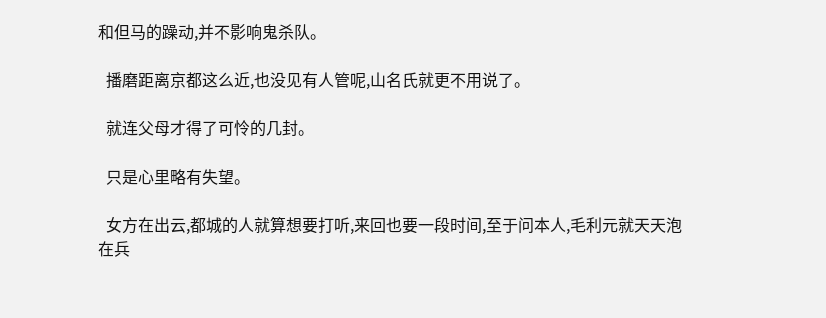和但马的躁动,并不影响鬼杀队。

  播磨距离京都这么近,也没见有人管呢,山名氏就更不用说了。

  就连父母才得了可怜的几封。

  只是心里略有失望。

  女方在出云,都城的人就算想要打听,来回也要一段时间,至于问本人,毛利元就天天泡在兵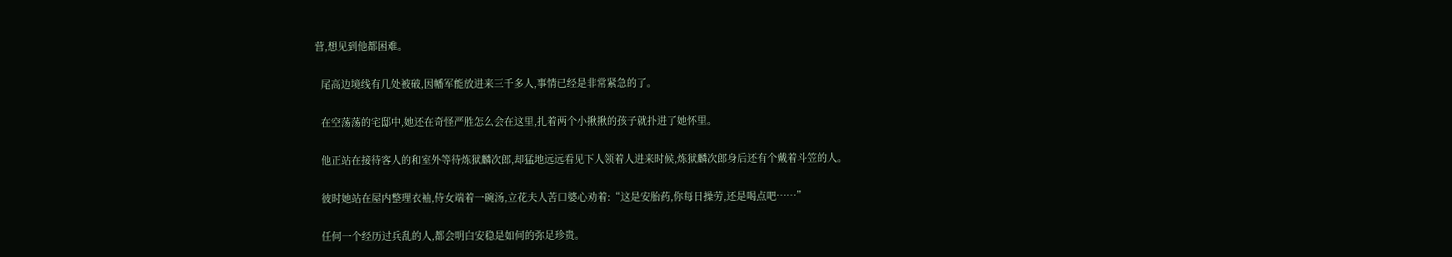营,想见到他都困难。

  尾高边境线有几处被破,因幡军能放进来三千多人,事情已经是非常紧急的了。

  在空荡荡的宅邸中,她还在奇怪严胜怎么会在这里,扎着两个小揪揪的孩子就扑进了她怀里。

  他正站在接待客人的和室外等待炼狱麟次郎,却猛地远远看见下人领着人进来时候,炼狱麟次郎身后还有个戴着斗笠的人。

  彼时她站在屋内整理衣袖,侍女端着一碗汤,立花夫人苦口婆心劝着:“这是安胎药,你每日操劳,还是喝点吧……”

  任何一个经历过兵乱的人,都会明白安稳是如何的弥足珍贵。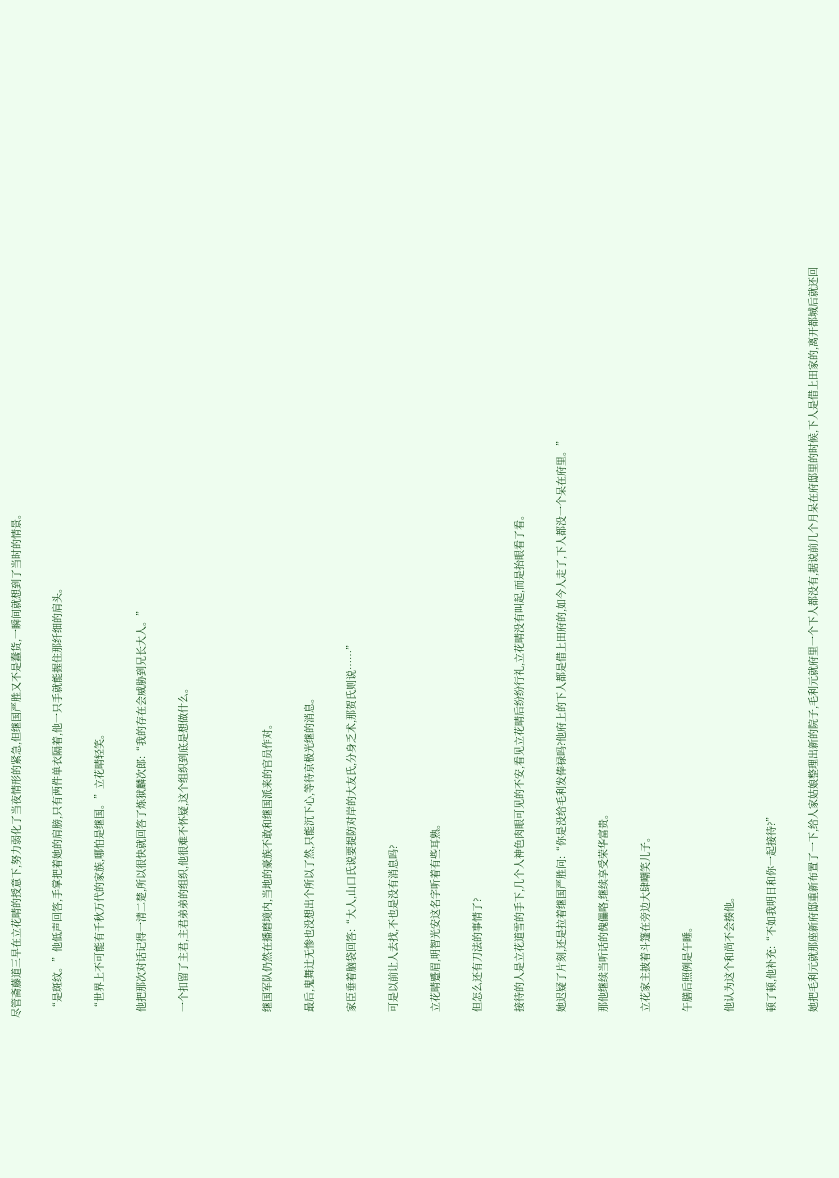尽管斋藤道三早在立花晴的授意下,努力弱化了当夜情形的紧急,但继国严胜又不是蠢货,一瞬间就想到了当时的情景。

  “是斑纹。”他低声回答,手掌把着她的肩膀,只有两件单衣隔着,他一只手就能握住那纤细的肩头。

  “世界上不可能有千秋万代的家族,哪怕是继国。”立花晴轻笑。

  他把那次对话记得一清二楚,所以很快就回答了炼狱麟次郎:“我的存在会威胁到兄长大人。”

  一个扣留了主君,主君弟弟的组织,他很难不怀疑,这个组织到底是想做什么。



  继国军队仍然在播磨境内,当地的豪族不敢和继国派来的官员作对。

  最后,鬼舞辻无惨也没想出个所以了然,只能沉下心,等待京极光继的消息。

  家臣垂着脑袋回答:“大人,山口氏说要提防对岸的大友氏,分身乏术,那贺氏则说……”

  可是以前让人去找,不也是没有消息吗?

  立花晴蹙眉,明智光安这名字听着有些耳熟。

  但怎么还有刀法的事情了?

  接待的人是立花道雪的手下,几个人神色肉眼可见的不安,看见立花晴后纷纷行礼,立花晴没有叫起,而是抬眼看了看。

  她迟疑了片刻,还是拉着继国严胜问:“你是没给毛利发俸禄吗?他府上的下人都是借上田府的,如今人走了,下人都没一个呆在府里。”

  那他继续当听话的傀儡咯,继续享受荣华富贵。

  立花家主披着斗篷在旁边大肆嘲笑儿子。

  午膳后照例是午睡。

  他认为这个和尚不会揍他。

  顿了顿,他补充:“不如我明日和你一起接待?”

  她把毛利元就那座新府邸重新布置了一下,给人家姑娘整理出新的院子,毛利元就府里一个下人都没有,据说前几个月呆在府邸里的时候,下人是借上田家的,离开都城后就还回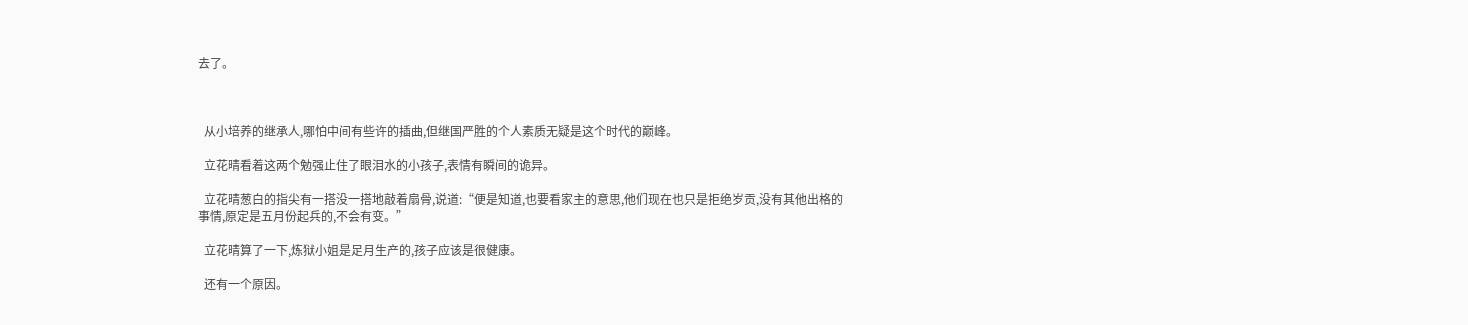去了。



  从小培养的继承人,哪怕中间有些许的插曲,但继国严胜的个人素质无疑是这个时代的巅峰。

  立花晴看着这两个勉强止住了眼泪水的小孩子,表情有瞬间的诡异。

  立花晴葱白的指尖有一搭没一搭地敲着扇骨,说道:“便是知道,也要看家主的意思,他们现在也只是拒绝岁贡,没有其他出格的事情,原定是五月份起兵的,不会有变。”

  立花晴算了一下,炼狱小姐是足月生产的,孩子应该是很健康。

  还有一个原因。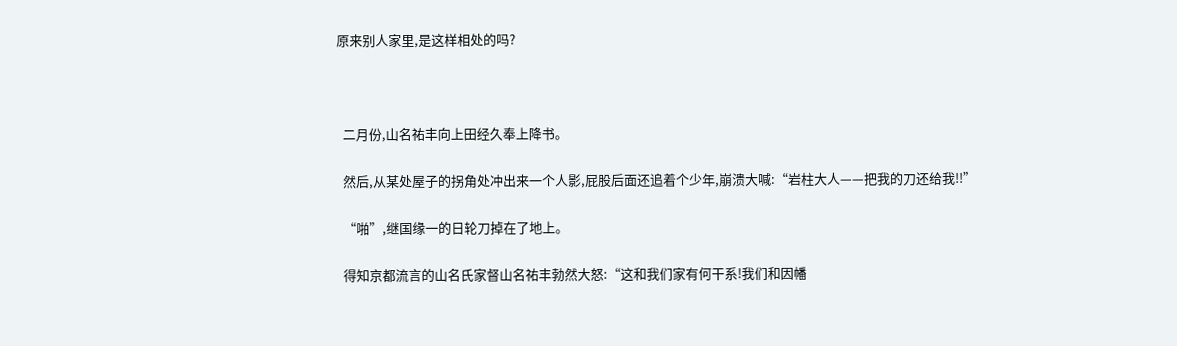原来别人家里,是这样相处的吗?



  二月份,山名祐丰向上田经久奉上降书。

  然后,从某处屋子的拐角处冲出来一个人影,屁股后面还追着个少年,崩溃大喊:“岩柱大人——把我的刀还给我!!”

  “啪”,继国缘一的日轮刀掉在了地上。

  得知京都流言的山名氏家督山名祐丰勃然大怒:“这和我们家有何干系!我们和因幡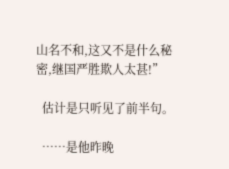山名不和,这又不是什么秘密,继国严胜欺人太甚!”

  估计是只听见了前半句。

  ……是他昨晚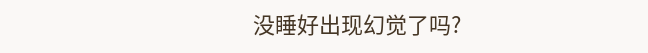没睡好出现幻觉了吗?